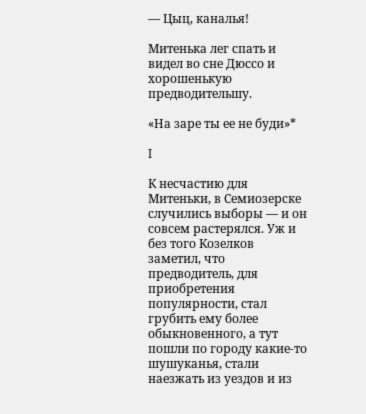— Цыц, каналья!

Митенька лег спать и видел во сне Дюссо и хорошенькую предводительшу.

«На заре ты ее не буди»*

I

К несчастию для Митеньки, в Семиозерске случились выборы — и он совсем растерялся. Уж и без того Козелков заметил, что предводитель, для приобретения популярности, стал грубить ему более обыкновенного, а тут пошли по городу какие-то шушуканья, стали наезжать из уездов и из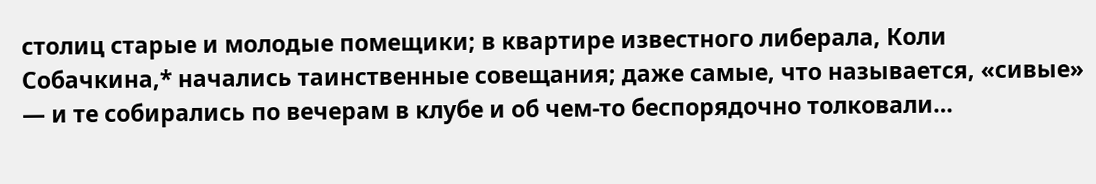столиц старые и молодые помещики; в квартире известного либерала, Коли Собачкина,* начались таинственные совещания; даже самые, что называется, «сивые» — и те собирались по вечерам в клубе и об чем-то беспорядочно толковали…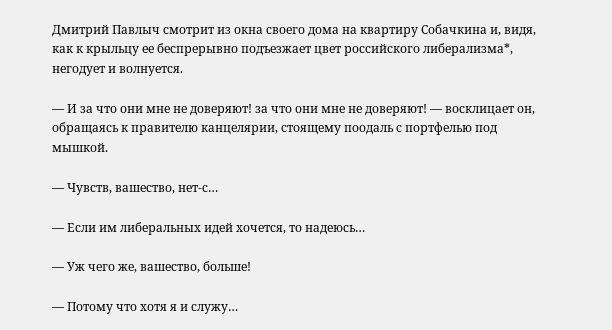Дмитрий Павлыч смотрит из окна своего дома на квартиру Собачкина и, видя, как к крыльцу ее беспрерывно подъезжает цвет российского либерализма*, негодует и волнуется.

— И за что они мне не доверяют! за что они мне не доверяют! — восклицает он, обращаясь к правителю канцелярии, стоящему поодаль с портфелью под мышкой.

— Чувств, вашество, нет-с…

— Если им либеральных идей хочется, то надеюсь…

— Уж чего же, вашество, больше!

— Потому что хотя я и служу…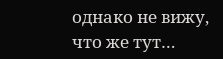однако не вижу, что же тут…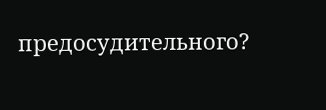предосудительного?